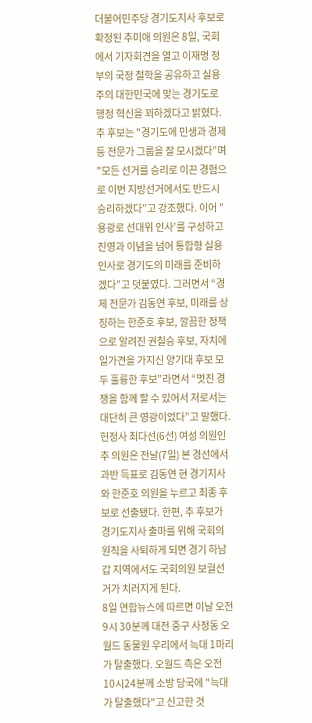더불어민주당 경기도지사 후보로 확정된 추미애 의원은 8일, 국회에서 기자회견을 열고 이재명 정부의 국정 철학을 공유하고 실용주의 대한민국에 맞는 경기도로 행정 혁신을 꾀하겠다고 밝혔다. 추 후보는 "경기도에 민생과 경제 등 전문가 그룹을 잘 모시겠다”며 "모든 선거를 승리로 이끈 경험으로 이번 지방선거에서도 반드시 승리하겠다”고 강조했다. 이어 "용광로 선대위 인사’를 구성하고 진영과 이념을 넘어 통합형 실용인사로 경기도의 미래를 준비하겠다”고 덧붙였다. 그러면서 “경제 전문가 김동연 후보, 미래를 상징하는 한준호 후보, 깔끔한 정책으로 알려진 권칠승 후보, 자치에 일가견을 가지신 양기대 후보 모두 훌륭한 후보”라면서 “멋진 경쟁을 함께 할 수 있어서 저로서는 대단히 큰 영광이었다”고 말했다. 헌정사 최다선(6선) 여성 의원인 추 의원은 전날(7일) 본 경선에서 과반 득표로 김동연 현 경기지사와 한준호 의원을 누르고 최종 후보로 선출됐다. 한편, 추 후보가 경기도지사 출마를 위해 국회의원직을 사퇴하게 되면 경기 하남갑 지역에서도 국회의원 보궐선거가 치러지게 된다.
8일 연합뉴스에 따르면 이날 오전 9시 30분께 대전 중구 사정동 오월드 동물원 우리에서 늑대 1마리가 탈출했다. 오월드 측은 오전 10시24분께 소방 당국에 "늑대가 탈출했다"고 신고한 것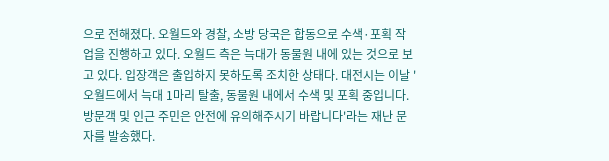으로 전해졌다. 오월드와 경찰, 소방 당국은 합동으로 수색·포획 작업을 진행하고 있다. 오월드 측은 늑대가 동물원 내에 있는 것으로 보고 있다. 입장객은 출입하지 못하도록 조치한 상태다. 대전시는 이날 '오월드에서 늑대 1마리 탈출, 동물원 내에서 수색 및 포획 중입니다. 방문객 및 인근 주민은 안전에 유의해주시기 바랍니다'라는 재난 문자를 발송했다.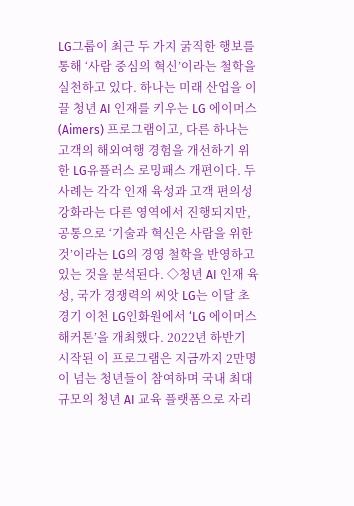LG그룹이 최근 두 가지 굵직한 행보를 통해 ‘사람 중심의 혁신’이라는 철학을 실천하고 있다. 하나는 미래 산업을 이끌 청년 AI 인재를 키우는 LG 에이머스(Aimers) 프로그램이고, 다른 하나는 고객의 해외여행 경험을 개선하기 위한 LG유플러스 로밍패스 개편이다. 두 사례는 각각 인재 육성과 고객 편의성 강화라는 다른 영역에서 진행되지만, 공통으로 ‘기술과 혁신은 사람을 위한 것’이라는 LG의 경영 철학을 반영하고 있는 것을 분석된다. ◇청년 AI 인재 육성, 국가 경쟁력의 씨앗 LG는 이달 초 경기 이천 LG인화원에서 ‘LG 에이머스 해커톤’을 개최했다. 2022년 하반기 시작된 이 프로그램은 지금까지 2만명이 넘는 청년들이 참여하며 국내 최대 규모의 청년 AI 교육 플랫폼으로 자리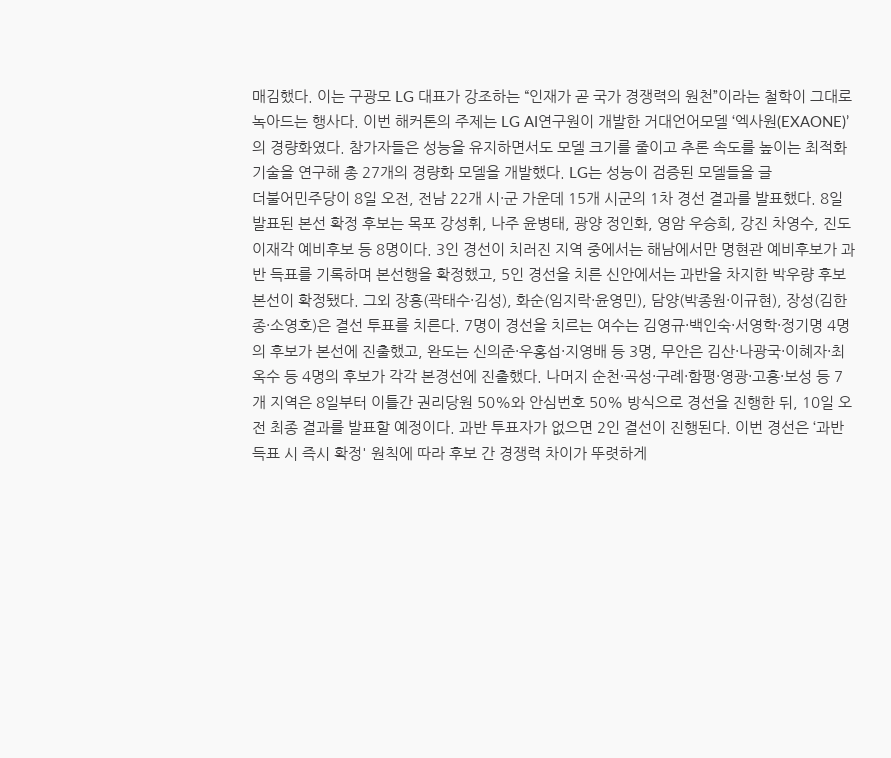매김했다. 이는 구광모 LG 대표가 강조하는 “인재가 곧 국가 경쟁력의 원천”이라는 철학이 그대로 녹아드는 행사다. 이번 해커톤의 주제는 LG AI연구원이 개발한 거대언어모델 ‘엑사원(EXAONE)’의 경량화였다. 참가자들은 성능을 유지하면서도 모델 크기를 줄이고 추론 속도를 높이는 최적화 기술을 연구해 총 27개의 경량화 모델을 개발했다. LG는 성능이 검증된 모델들을 글
더불어민주당이 8일 오전, 전남 22개 시·군 가운데 15개 시군의 1차 경선 결과를 발표했다. 8일 발표된 본선 확정 후보는 목포 강성휘, 나주 윤병태, 광양 정인화, 영암 우승희, 강진 차영수, 진도 이재각 예비후보 등 8명이다. 3인 경선이 치러진 지역 중에서는 해남에서만 명현관 예비후보가 과반 득표를 기록하며 본선행을 확정했고, 5인 경선을 치른 신안에서는 과반을 차지한 박우량 후보 본선이 확정됐다. 그외 장흥(곽태수·김성), 화순(임지락·윤영민), 담양(박종원·이규현), 장성(김한종·소영호)은 결선 투표를 치른다. 7명이 경선을 치르는 여수는 김영규·백인숙·서영학·정기명 4명의 후보가 본선에 진출했고, 완도는 신의준·우홍섭·지영배 등 3명, 무안은 김산·나광국·이혜자·최옥수 등 4명의 후보가 각각 본경선에 진출했다. 나머지 순천·곡성·구례·함평·영광·고흥·보성 등 7개 지역은 8일부터 이틀간 권리당원 50%와 안심번호 50% 방식으로 경선을 진행한 뒤, 10일 오전 최종 결과를 발표할 예정이다. 과반 투표자가 없으면 2인 결선이 진행된다. 이번 경선은 ‘과반 득표 시 즉시 확정' 원칙에 따라 후보 간 경쟁력 차이가 뚜렷하게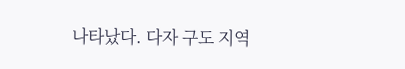나타났다. 다자 구도 지역